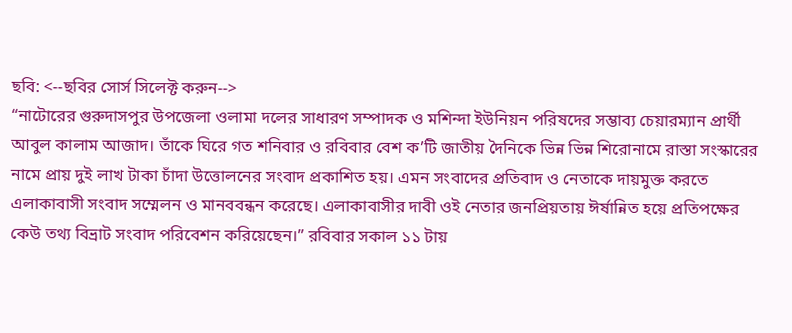ছবি: <--ছবির সোর্স সিলেক্ট করুন-->
“নাটোরের গুরুদাসপুর উপজেলা ওলামা দলের সাধারণ সম্পাদক ও মশিন্দা ইউনিয়ন পরিষদের সম্ভাব্য চেয়ারম্যান প্রার্থী আবুল কালাম আজাদ। তাঁকে ঘিরে গত শনিবার ও রবিবার বেশ ক’টি জাতীয় দৈনিকে ভিন্ন ভিন্ন শিরোনামে রাস্তা সংস্কারের নামে প্রায় দুই লাখ টাকা চাঁদা উত্তোলনের সংবাদ প্রকাশিত হয়। এমন সংবাদের প্রতিবাদ ও নেতাকে দায়মুক্ত করতে এলাকাবাসী সংবাদ সম্মেলন ও মানববন্ধন করেছে। এলাকাবাসীর দাবী ওই নেতার জনপ্রিয়তায় ঈর্ষান্নিত হয়ে প্রতিপক্ষের কেউ তথ্য বিভ্রাট সংবাদ পরিবেশন করিয়েছেন।” রবিবার সকাল ১১ টায়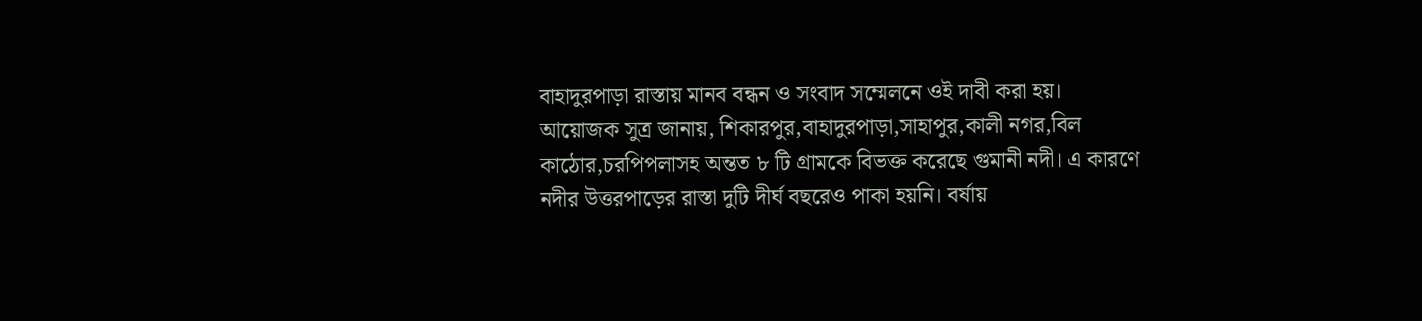বাহাদুরপাড়া রাস্তায় মানব বন্ধন ও সংবাদ সম্মেলনে ওই দাবী করা হয়।
আয়োজক সুত্র জানায়, শিকারপুর,বাহাদুরপাড়া,সাহাপুর,কালী নগর,বিল কাঠোর,চরপিপলাসহ অন্তত ৮ টি গ্রামকে বিভক্ত করেছে গুমানী নদী। এ কারণে নদীর উত্তরপাড়ের রাস্তা দুটি দীর্ঘ বছরেও পাকা হয়নি। বর্ষায়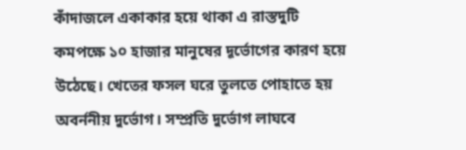কাঁদাজলে একাকার হয়ে থাকা এ রাস্তদুটি কমপক্ষে ১০ হাজার মানুষের দূর্ভোগের কারণ হয়ে উঠেছে। খেতের ফসল ঘরে তুলতে পোহাতে হয় অবর্ননীয় দুর্ভোগ। সম্প্রতি দুর্ভোগ লাঘবে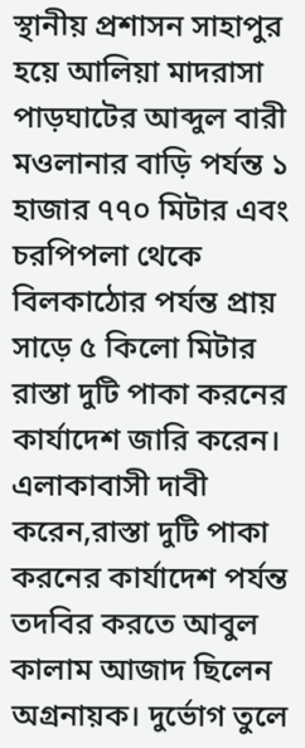স্থানীয় প্রশাসন সাহাপুর হয়ে আলিয়া মাদরাসা পাড়ঘাটের আব্দুল বারী মওলানার বাড়ি পর্যন্ত ১ হাজার ৭৭০ মিটার এবং চরপিপলা থেকে বিলকাঠোর পর্যন্ত প্রায় সাড়ে ৫ কিলো মিটার রাস্তা দুটি পাকা করনের কার্যাদেশ জারি করেন।
এলাকাবাসী দাবী করেন,রাস্তা দুটি পাকা করনের কার্যাদেশ পর্যন্ত তদবির করতে আবুল কালাম আজাদ ছিলেন অগ্রনায়ক। দুর্ভোগ তুলে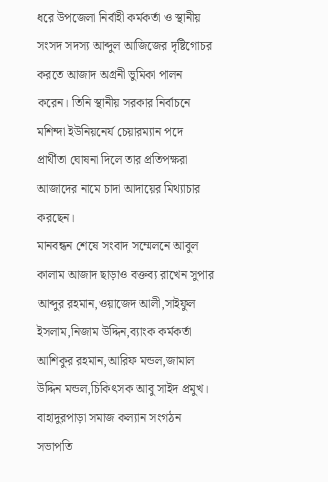ধরে উপজেলা নির্বাহী কর্মকর্তা ও স্থানীয় সংসদ সদস্য আব্দুল আজিজের দৃষ্টিগোচর করতে আজাদ অগ্রনী ভুমিকা পালন করেন। তিনি স্থানীয় সরকার নির্বাচনে মশিন্দা ইউনিয়নের্য চেয়ারম্যান পদে প্রার্থীতা ঘোষনা দিলে তার প্রতিপক্ষরা আজাদের নামে চাদা আদায়ের মিথ্যাচার করছেন।
মানবন্ধন শেষে সংবাদ সম্মেলনে আবুল কালাম আজাদ ছাড়াও বক্তব্য রাখেন সুপার আব্দুর রহমান,ওয়াজেদ আলী,সাইফুল ইসলাম,নিজাম উদ্দিন,ব্যাংক কর্মকর্তা আশিকুর রহমান,আরিফ মন্ডল,জামাল উদ্দিন মন্ডল,চিকিৎসক আবু সাইদ প্রমুখ।
বাহাদুরপাড়া সমাজ কল্যান সংগঠন সভাপতি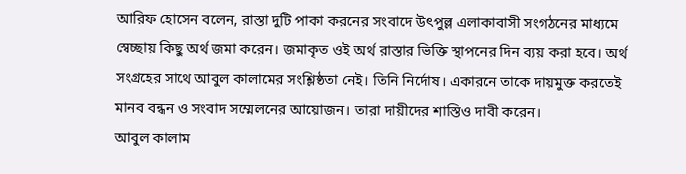আরিফ হোসেন বলেন, রাস্তা দুটি পাকা করনের সংবাদে উৎপুল্ল এলাকাবাসী সংগঠনের মাধ্যমে স্বেচ্ছায় কিছু অর্থ জমা করেন। জমাকৃত ওই অর্থ রাস্তার ভিক্তি স্থাপনের দিন ব্যয় করা হবে। অর্থ সংগ্রহের সাথে আবুল কালামের সংশ্লিষ্ঠতা নেই। তিনি নির্দোষ। একারনে তাকে দায়মুক্ত করতেই মানব বন্ধন ও সংবাদ সম্মেলনের আয়োজন। তারা দায়ীদের শাস্তিও দাবী করেন।
আবুল কালাম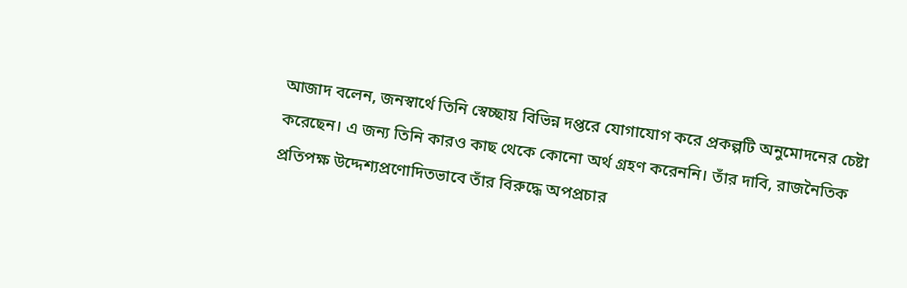আজাদ বলেন, জনস্বার্থে তিনি স্বেচ্ছায় বিভিন্ন দপ্তরে যোগাযোগ করে প্রকল্পটি অনুমোদনের চেষ্টা করেছেন। এ জন্য তিনি কারও কাছ থেকে কোনো অর্থ গ্রহণ করেননি। তাঁর দাবি, রাজনৈতিক প্রতিপক্ষ উদ্দেশ্যপ্রণোদিতভাবে তাঁর বিরুদ্ধে অপপ্রচার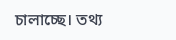চালাচ্ছে। তথ্য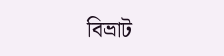বিভ্রাট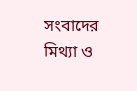সংবাদের মিথ্যা ও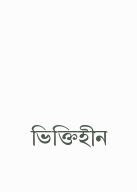ভিক্তিহীন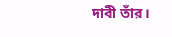দাবী তাঁর।